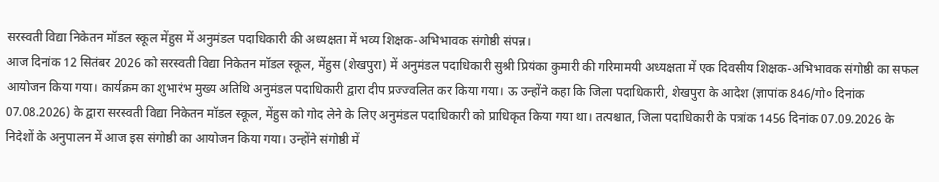सरस्वती विद्या निकेतन मॉडल स्कूल मेंहुस में अनुमंडल पदाधिकारी की अध्यक्षता में भव्य शिक्षक-अभिभावक संगोष्ठी संपन्न।
आज दिनांक 12 सितंबर 2026 को सरस्वती विद्या निकेतन मॉडल स्कूल, मेंहुस (शेखपुरा) में अनुमंडल पदाधिकारी सुश्री प्रियंका कुमारी की गरिमामयी अध्यक्षता में एक दिवसीय शिक्षक-अभिभावक संगोष्ठी का सफल आयोजन किया गया। कार्यक्रम का शुभारंभ मुख्य अतिथि अनुमंडल पदाधिकारी द्वारा दीप प्रज्ज्वलित कर किया गया। ऊ उन्होंने कहा कि जिला पदाधिकारी, शेखपुरा के आदेश (ज्ञापांक 846/गो० दिनांक 07.08.2026) के द्वारा सरस्वती विद्या निकेतन मॉडल स्कूल, मेंहुस को गोद लेने के लिए अनुमंडल पदाधिकारी को प्राधिकृत किया गया था। तत्पश्चात, जिला पदाधिकारी के पत्रांक 1456 दिनांक 07.09.2026 के निदेशों के अनुपालन में आज इस संगोष्ठी का आयोजन किया गया। उन्होंने संगोष्ठी में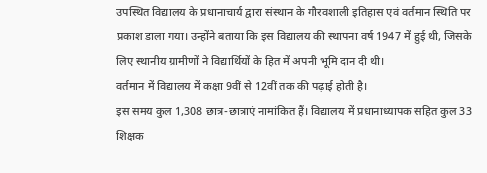उपस्थित विद्यालय के प्रधानाचार्य द्वारा संस्थान के गौरवशाली इतिहास एवं वर्तमान स्थिति पर प्रकाश डाला गया। उन्होंने बताया कि इस विद्यालय की स्थापना वर्ष 1947 में हुई थी, जिसके लिए स्थानीय ग्रामीणों ने विद्यार्थियों के हित में अपनी भूमि दान दी थी।
वर्तमान में विद्यालय में कक्षा 9वीं से 12वीं तक की पढ़ाई होती है।
इस समय कुल 1,308 छात्र-छात्राएं नामांकित हैं। विद्यालय में प्रधानाध्यापक सहित कुल 33 शिक्षक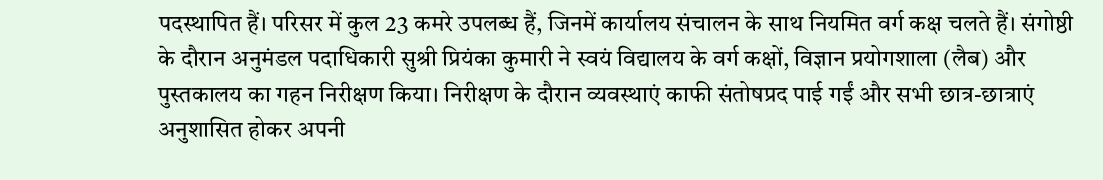पदस्थापित हैं। परिसर में कुल 23 कमरे उपलब्ध हैं, जिनमें कार्यालय संचालन के साथ नियमित वर्ग कक्ष चलते हैं। संगोष्ठी के दौरान अनुमंडल पदाधिकारी सुश्री प्रियंका कुमारी ने स्वयं विद्यालय के वर्ग कक्षों, विज्ञान प्रयोगशाला (लैब) और पुस्तकालय का गहन निरीक्षण किया। निरीक्षण के दौरान व्यवस्थाएं काफी संतोषप्रद पाई गईं और सभी छात्र-छात्राएं अनुशासित होकर अपनी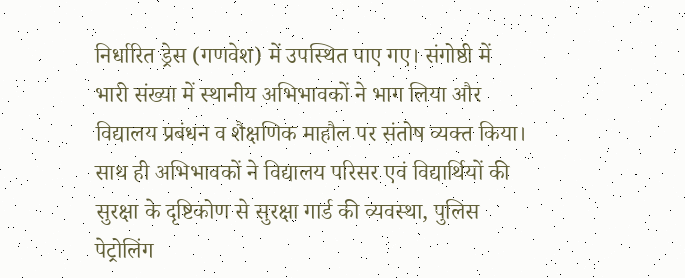निर्धारित ड्रेस (गणवेश) में उपस्थित पाए गए। संगोष्ठी में भारी संख्या में स्थानीय अभिभावकों ने भाग लिया और विद्यालय प्रबंधन व शैक्षणिक माहौल पर संतोष व्यक्त किया। साथ ही अभिभावकों ने विद्यालय परिसर एवं विद्यार्थियों की सुरक्षा के दृष्टिकोण से सुरक्षा गार्ड की व्यवस्था, पुलिस पेट्रोलिंग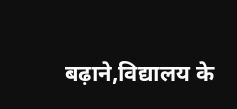बढ़ाने,विद्यालय के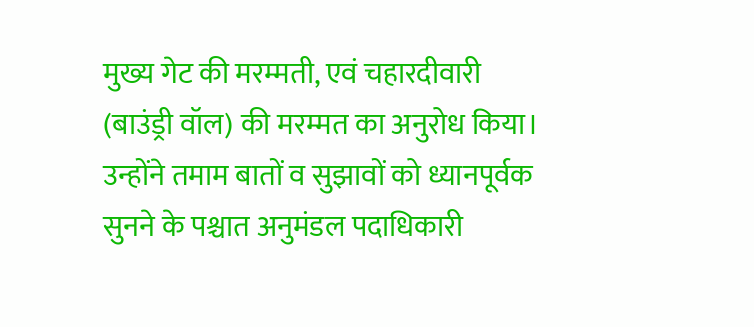मुख्य गेट की मरम्मती, एवं चहारदीवारी (बाउंड्री वॉल) की मरम्मत का अनुरोध किया। उन्होंने तमाम बातों व सुझावों को ध्यानपूर्वक सुनने के पश्चात अनुमंडल पदाधिकारी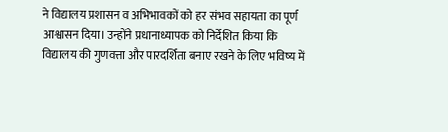ने विद्यालय प्रशासन व अभिभावकों को हर संभव सहायता का पूर्ण आश्वासन दिया। उन्होंने प्रधानाध्यापक को निर्देशित किया कि विद्यालय की गुणवत्ता और पारदर्शिता बनाए रखने के लिए भविष्य में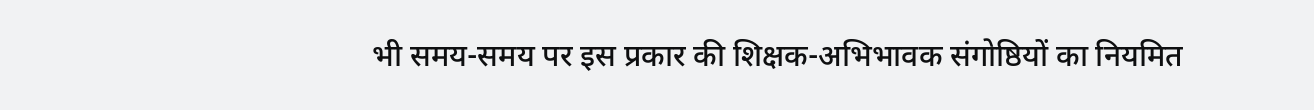भी समय-समय पर इस प्रकार की शिक्षक-अभिभावक संगोष्ठियों का नियमित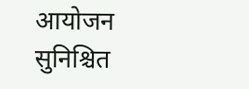आयोजन सुनिश्चित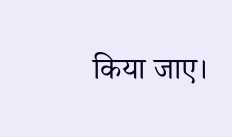किया जाए।